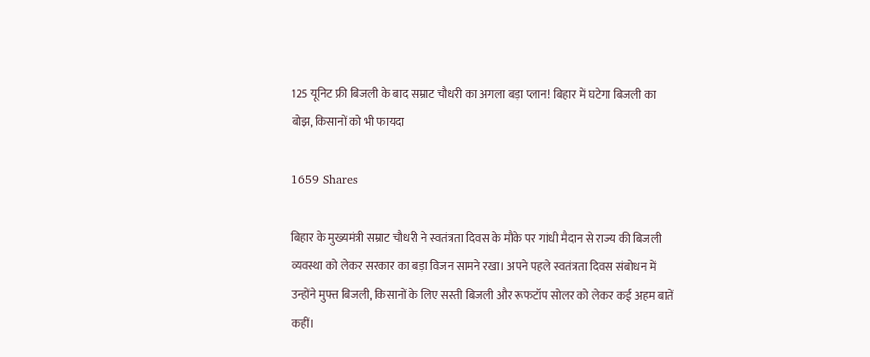125 यूनिट फ्री बिजली के बाद सम्राट चौधरी का अगला बड़ा प्लान! बिहार में घटेगा बिजली का बोझ, किसानों को भी फायदा

1659 Shares

बिहार के मुख्यमंत्री सम्राट चौधरी ने स्वतंत्रता दिवस के मौके पर गांधी मैदान से राज्य की बिजली व्यवस्था को लेकर सरकार का बड़ा विजन सामने रखा। अपने पहले स्वतंत्रता दिवस संबोधन में उन्होंने मुफ्त बिजली, किसानों के लिए सस्ती बिजली और रूफटॉप सोलर को लेकर कई अहम बातें कहीं।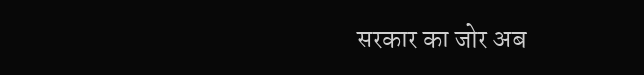सरकार का जोर अब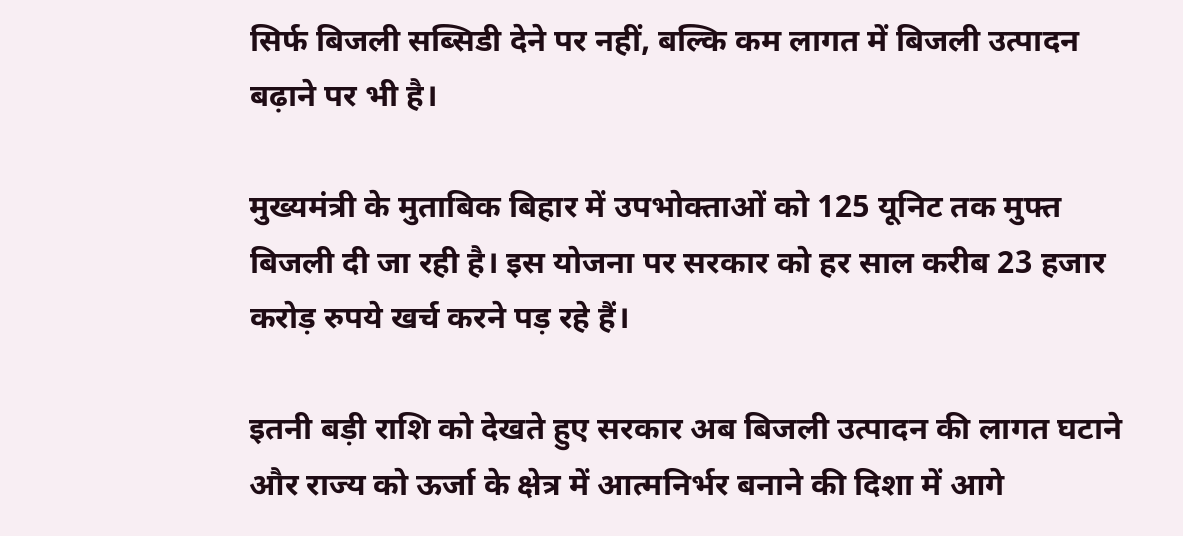सिर्फ बिजली सब्सिडी देने पर नहीं, बल्कि कम लागत में बिजली उत्पादन बढ़ाने पर भी है।

मुख्यमंत्री के मुताबिक बिहार में उपभोक्ताओं को 125 यूनिट तक मुफ्त बिजली दी जा रही है। इस योजना पर सरकार को हर साल करीब 23 हजार करोड़ रुपये खर्च करने पड़ रहे हैं।

इतनी बड़ी राशि को देखते हुए सरकार अब बिजली उत्पादन की लागत घटाने और राज्य को ऊर्जा के क्षेत्र में आत्मनिर्भर बनाने की दिशा में आगे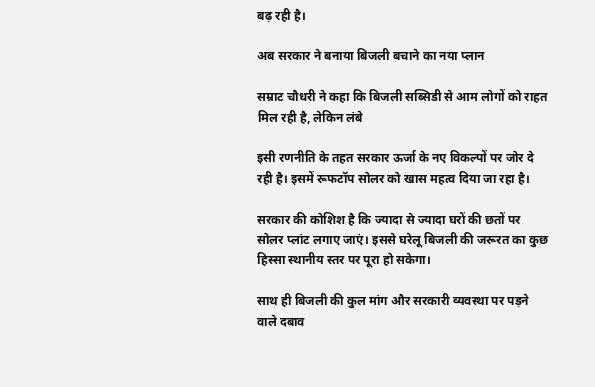बढ़ रही है।

अब सरकार ने बनाया बिजली बचाने का नया प्लान

सम्राट चौधरी ने कहा कि बिजली सब्सिडी से आम लोगों को राहत मिल रही है, लेकिन लंबे

इसी रणनीति के तहत सरकार ऊर्जा के नए विकल्पों पर जोर दे रही है। इसमें रूफटॉप सोलर को खास महत्व दिया जा रहा है।

सरकार की कोशिश है कि ज्यादा से ज्यादा घरों की छतों पर सोलर प्लांट लगाए जाएं। इससे घरेलू बिजली की जरूरत का कुछ हिस्सा स्थानीय स्तर पर पूरा हो सकेगा।

साथ ही बिजली की कुल मांग और सरकारी व्यवस्था पर पड़ने वाले दबाव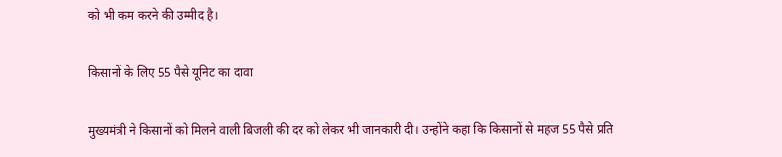को भी कम करने की उम्मीद है।

किसानों के लिए 55 पैसे यूनिट का दावा

मुख्यमंत्री ने किसानों को मिलने वाली बिजली की दर को लेकर भी जानकारी दी। उन्होंने कहा कि किसानों से महज 55 पैसे प्रति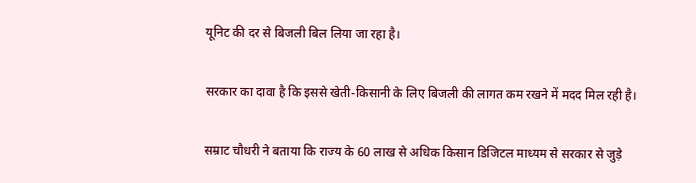यूनिट की दर से बिजली बिल लिया जा रहा है।

सरकार का दावा है कि इससे खेती-किसानी के लिए बिजली की लागत कम रखने में मदद मिल रही है।

सम्राट चौधरी ने बताया कि राज्य के 60 लाख से अधिक किसान डिजिटल माध्यम से सरकार से जुड़े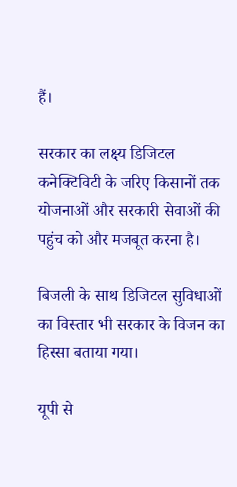हैं।

सरकार का लक्ष्य डिजिटल कनेक्टिविटी के जरिए किसानों तक योजनाओं और सरकारी सेवाओं की पहुंच को और मजबूत करना है।

बिजली के साथ डिजिटल सुविधाओं का विस्तार भी सरकार के विजन का हिस्सा बताया गया।

यूपी से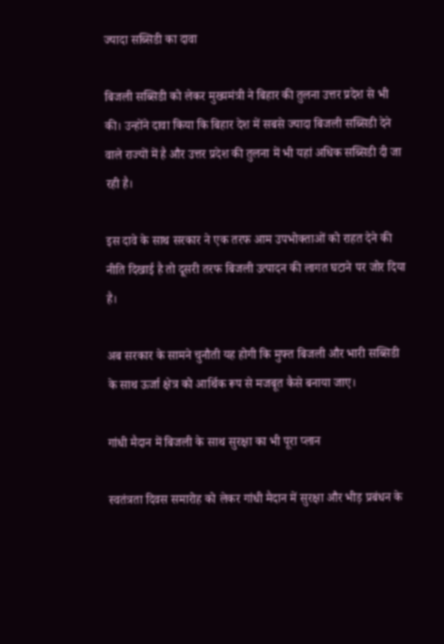ज्यादा सब्सिडी का दावा

बिजली सब्सिडी को लेकर मुख्यमंत्री ने बिहार की तुलना उत्तर प्रदेश से भी की। उन्होंने दावा किया कि बिहार देश में सबसे ज्यादा बिजली सब्सिडी देने वाले राज्यों में है और उत्तर प्रदेश की तुलना में भी यहां अधिक सब्सिडी दी जा रही है।

इस दावे के साथ सरकार ने एक तरफ आम उपभोक्ताओं को राहत देने की नीति दिखाई है तो दूसरी तरफ बिजली उत्पादन की लागत घटाने पर जोर दिया है।

अब सरकार के सामने चुनौती यह होगी कि मुफ्त बिजली और भारी सब्सिडी के साथ ऊर्जा क्षेत्र को आर्थिक रूप से मजबूत कैसे बनाया जाए।

गांधी मैदान में बिजली के साथ सुरक्षा का भी पूरा प्लान

स्वतंत्रता दिवस समारोह को लेकर गांधी मैदान में सुरक्षा और भीड़ प्रबंधन के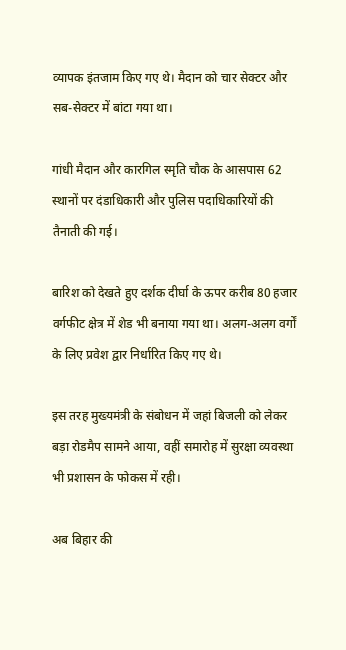व्यापक इंतजाम किए गए थे। मैदान को चार सेक्टर और सब-सेक्टर में बांटा गया था।

गांधी मैदान और कारगिल स्मृति चौक के आसपास 62 स्थानों पर दंडाधिकारी और पुलिस पदाधिकारियों की तैनाती की गई।

बारिश को देखते हुए दर्शक दीर्घा के ऊपर करीब 80 हजार वर्गफीट क्षेत्र में शेड भी बनाया गया था। अलग-अलग वर्गों के लिए प्रवेश द्वार निर्धारित किए गए थे।

इस तरह मुख्यमंत्री के संबोधन में जहां बिजली को लेकर बड़ा रोडमैप सामने आया, वहीं समारोह में सुरक्षा व्यवस्था भी प्रशासन के फोकस में रही।

अब बिहार की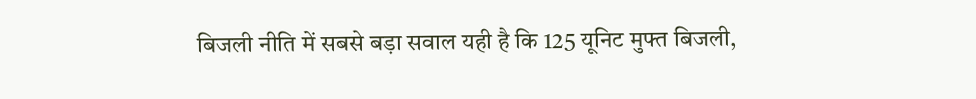बिजली नीति में सबसे बड़ा सवाल यही है कि 125 यूनिट मुफ्त बिजली,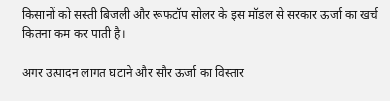किसानों को सस्ती बिजली और रूफटॉप सोलर के इस मॉडल से सरकार ऊर्जा का खर्च कितना कम कर पाती है।

अगर उत्पादन लागत घटाने और सौर ऊर्जा का विस्तार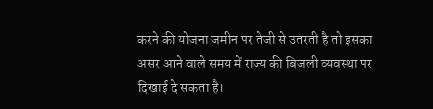करने की योजना जमीन पर तेजी से उतरती है तो इसका असर आने वाले समय में राज्य की बिजली व्यवस्था पर दिखाई दे सकता है।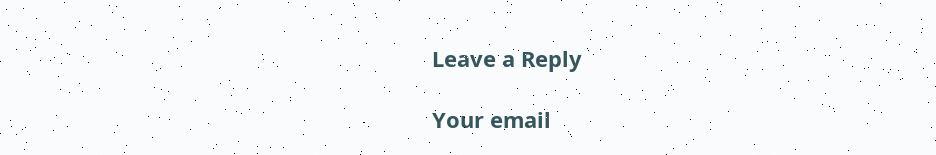Leave a Reply

Your email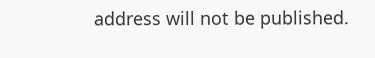address will not be published.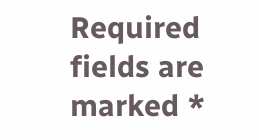Required fields are marked *